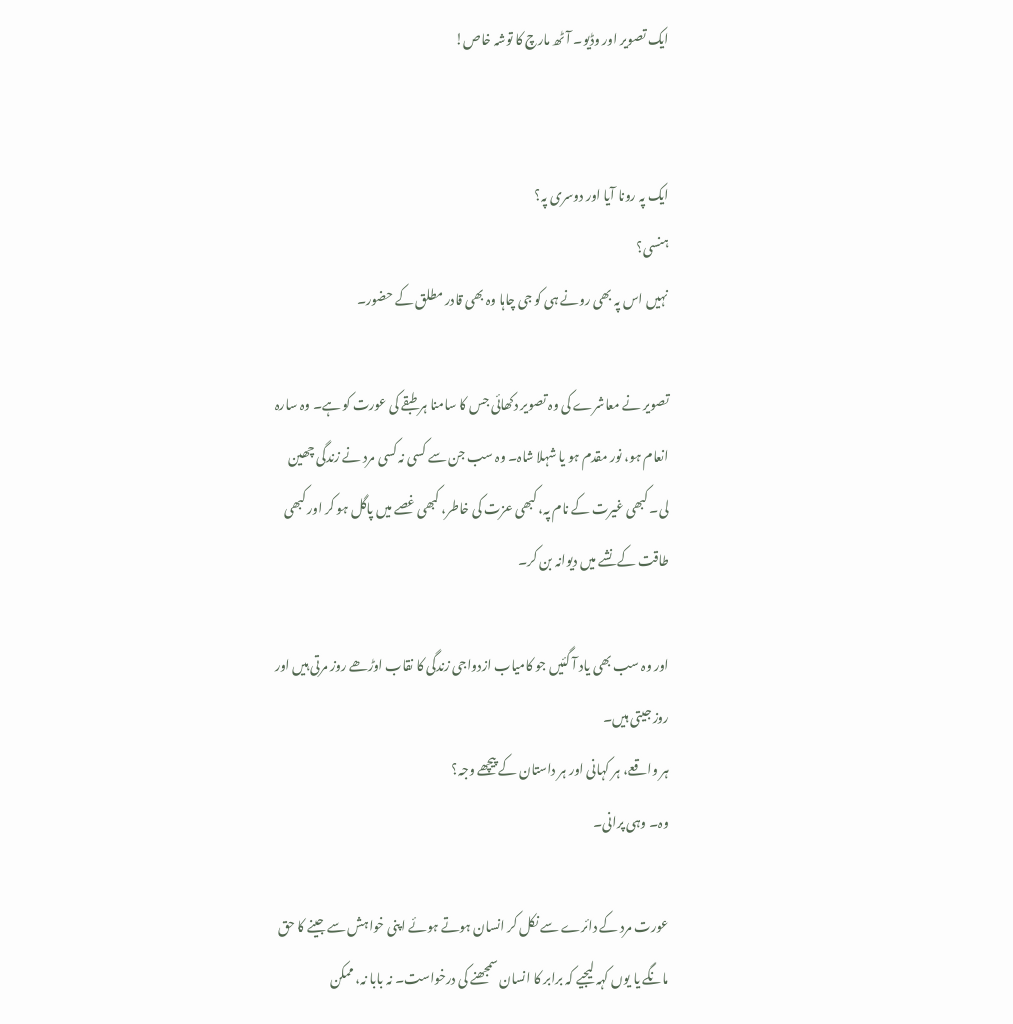ایک تصویر اور وڈیو۔ آٹھ مارچ کا توشہ خاص!


ایک پہ رونا آیا اور دوسری پہ؟
ہنسی؟
نہیں اس پہ بھی رونے ہی کو جی چاہا وہ بھی قادر مطلق کے حضور۔

تصویر نے معاشرے کی وہ تصویر دکھائی جس کا سامنا ہر طبقے کی عورت کو ہے۔ وہ سارہ انعام ہو، نور مقدم ہو یا شہلا شاہ۔ وہ سب جن سے کسی نہ کسی مرد نے زندگی چھین لی۔ کبھی غیرت کے نام پہ، کبھی عزت کی خاطر، کبھی غصے میں پاگل ہو کر اور کبھی طاقت کے نشے میں دیوانہ بن کر۔

اور وہ سب بھی یاد آ گئیں جو کامیاب ازدواجی زندگی کا نقاب اوڑھے روز مرتی ہیں اور روز جیتی ہیں۔
ہر واقعے، ہر کہانی اور ہر داستان کے پیچھے وجہ؟
وہ۔ وہی پرانی۔

عورت مرد کے دائرے سے نکل کر انسان ہوتے ہوئے اپنی خواہش سے جینے کا حق مانگے یا یوں کہہ لیجیے کہ برابر کا انسان سمجھنے کی درخواست۔ نہ بابا نہ، ممکن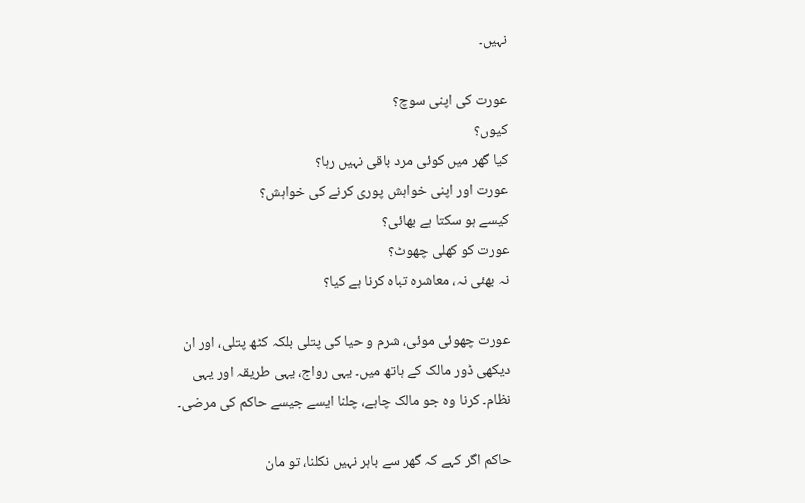نہیں۔

عورت کی اپنی سوچ؟
کیوں؟
کیا گھر میں کوئی مرد باقی نہیں رہا؟
عورت اور اپنی خواہش پوری کرنے کی خواہش؟
کیسے ہو سکتا ہے بھائی؟
عورت کو کھلی چھوٹ؟
نہ بھئی نہ، معاشرہ تباہ کرنا ہے کیا؟

عورت چھوئی موئی، شرم و حیا کی پتلی بلکہ کٹھ پتلی، اور ان دیکھی ڈور مالک کے ہاتھ میں۔ یہی رواج، یہی طریقہ اور یہی نظام۔ کرنا وہ جو مالک چاہے، چلنا ایسے جیسے حاکم کی مرضی۔

حاکم اگر کہے کہ گھر سے باہر نہیں نکلنا، تو مان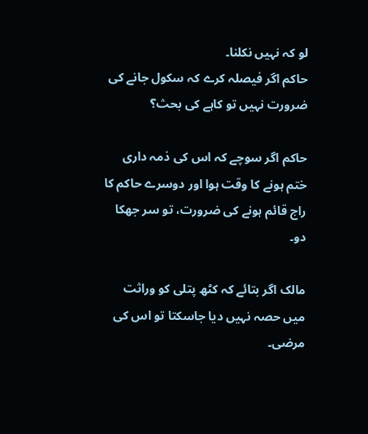لو کہ نہیں نکلنا۔
حاکم اگر فیصلہ کرے کہ سکول جانے کی ضرورت نہیں تو کاہے کی بحث؟

حاکم اگر سوچے کہ اس کی ذمہ داری ختم ہونے کا وقت ہوا اور دوسرے حاکم کا راج قائم ہونے کی ضرورت، تو سر جھکا دو۔

مالک اگر بتائے کہ کٹھ پتلی کو وراثت میں حصہ نہیں دیا جاسکتا تو اس کی مرضی۔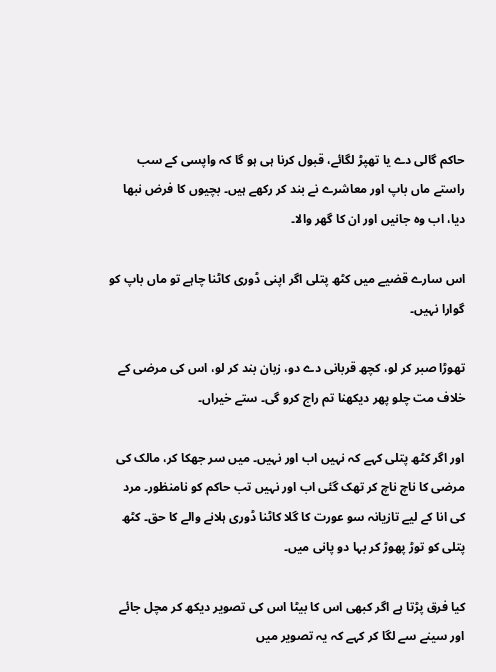حاکم گالی دے یا تھپڑ لگائے، قبول کرنا ہی ہو گا کہ واپسی کے سب راستے ماں باپ اور معاشرے نے بند کر رکھے ہیں۔ بچیوں کا فرض نبھا دیا، اب وہ جانیں اور ان کا گھر والا۔

اس سارے قضیے میں کٹھ پتلی اگر اپنی ڈوری کاٹنا چاہے تو ماں باپ کو گوارا نہیں۔

تھوڑا صبر کر لو، کچھ قربانی دے دو، زبان بند کر لو، اس کی مرضی کے خلاف مت چلو پھر دیکھنا تم راج کرو گی۔ ستے خیراں۔

اور اگر کٹھ پتلی کہے کہ نہیں اب اور نہیں۔ میں سر جھکا کر، مالک کی مرضی کا ناچ ناچ کر تھک گئی اب اور نہیں تب حاکم کو نامنظور۔ مرد کی انا کے لیے تازیانہ سو عورت کا گلا کاٹنا ڈوری ہلانے والے کا حق۔ کٹھ پتلی کو توڑ پھوڑ کر بہا دو پانی میں۔

کیا فرق پڑتا ہے اگر کبھی اس کا بیٹا اس کی تصویر دیکھ کر مچل جائے اور سینے سے لگا کر کہے کہ یہ تصویر میں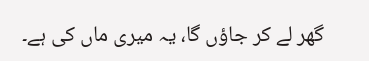گھر لے کر جاؤں گا، یہ میری ماں کی ہے۔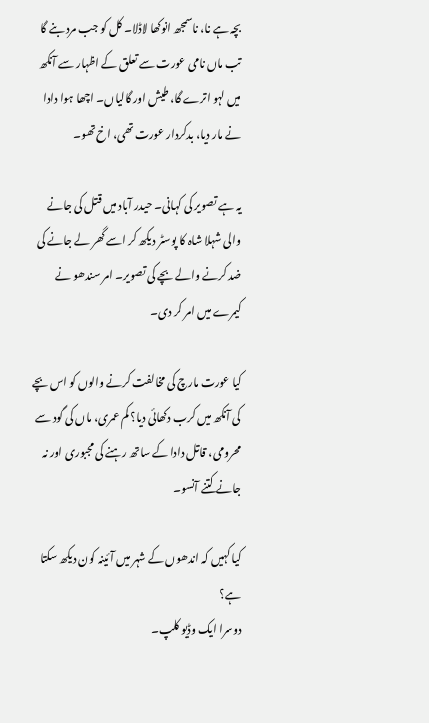بچہ ہے نا، ناسمجھ انوکھا لاڈلا۔ کل کو جب مرد بنے گا تب ماں نامی عورت سے تعلق کے اظہار سے آنکھ میں لہو اترے گا، طیش اور گالیاں۔ اچھا ہوا دادا نے مار دیا، بدکردار عورت تھی، اخ تھو۔

یہ ہے تصویر کی کہانی۔ حیدر آباد میں قتل کی جانے والی شہلا شاہ کا پوسٹر دیکھ کر اسے گھر لے جانے کی ضد کرنے والے بچے کی تصویر۔ امر سندھو نے کیمرے میں امر کر دی۔

کیا عورت مارچ کی مخالفت کرنے والوں کو اس بچے کی آنکھ میں کرب دکھائی دیا؟ کم عمری، ماں کی گود سے محرومی، قاتل دادا کے ساتھ رہنے کی مجبوری اور نہ جانے کتنے آنسو۔

کیا کہیں کہ اندھوں کے شہر میں آئینہ کون دیکھ سکتا ہے؟
دوسرا ایک وڈیو کلپ۔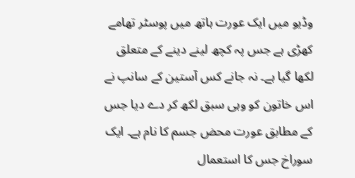وڈیو میں ایک عورت ہاتھ میں پوسٹر تھامے کھڑی ہے جس پہ کچھ لینے دینے کے متعلق لکھا گیا ہے۔ نہ جانے کس آستین کے سانپ نے اس خاتون کو وہی سبق لکھ کر دے دیا جس کے مطابق عورت محض جسم کا نام ہے۔ ایک سوراخ جس کا استعمال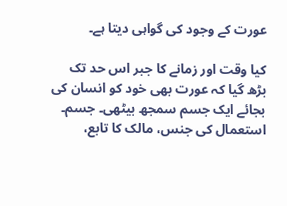عورت کے وجود کی گواہی دیتا ہے۔

کیا وقت اور زمانے کا جبر اس حد تک بڑھ گیا کہ عورت بھی خود کو انسان کی بجائے ایک جسم سمجھ بیٹھی۔ جسم۔ استعمال کی جنس، مالک کا تابع،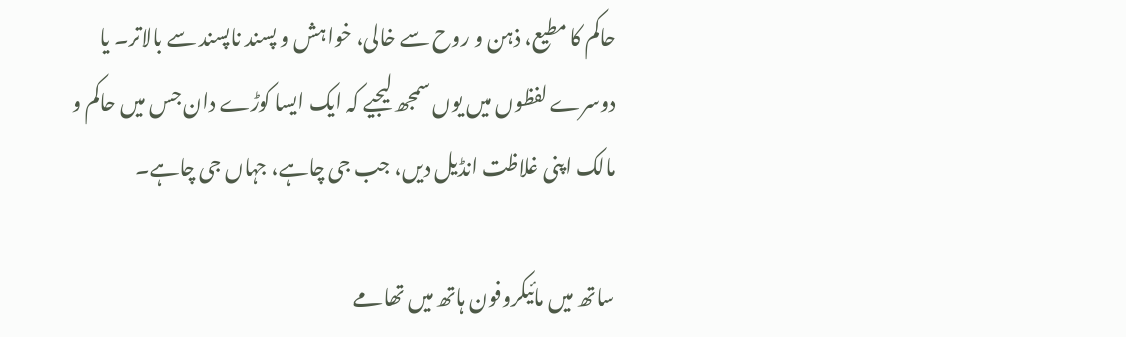حاکم کا مطیع، ذہن و روح سے خالی، خواہش و پسند ناپسند سے بالاتر۔ یا دوسرے لفظوں میں یوں سمجھ لیجیے کہ ایک ایسا کوڑے دان جس میں حاکم و مالک اپنی غلاظت انڈیل دیں، جب جی چاہے، جہاں جی چاہے۔

ساتھ میں مائیکروفون ہاتھ میں تھامے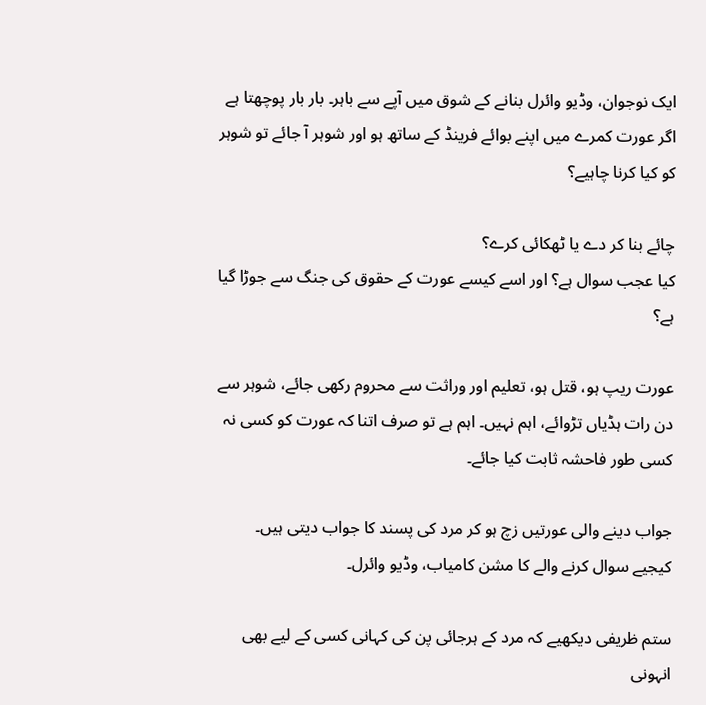ایک نوجوان، وڈیو وائرل بنانے کے شوق میں آپے سے باہر۔ بار بار پوچھتا ہے اگر عورت کمرے میں اپنے بوائے فرینڈ کے ساتھ ہو اور شوہر آ جائے تو شوہر کو کیا کرنا چاہیے؟

چائے بنا کر دے یا ٹھکائی کرے؟
کیا عجب سوال ہے؟ اور اسے کیسے عورت کے حقوق کی جنگ سے جوڑا گیا ہے؟

عورت ریپ ہو، قتل ہو، تعلیم اور وراثت سے محروم رکھی جائے، شوہر سے دن رات ہڈیاں تڑوائے، اہم نہیں۔ اہم ہے تو صرف اتنا کہ عورت کو کسی نہ کسی طور فاحشہ ثابت کیا جائے۔

جواب دینے والی عورتیں زچ ہو کر مرد کی پسند کا جواب دیتی ہیں۔ کیجیے سوال کرنے والے کا مشن کامیاب، وڈیو وائرل۔

ستم ظریفی دیکھیے کہ مرد کے ہرجائی پن کی کہانی کسی کے لیے بھی انہونی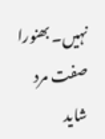نہیں۔ بھنورا صفت مرد شاید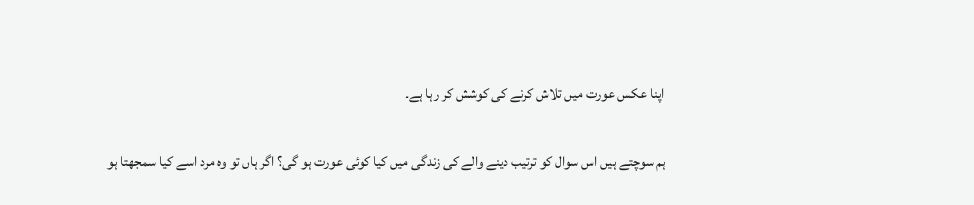اپنا عکس عورت میں تلاش کرنے کی کوشش کر رہا ہے۔

ہم سوچتے ہیں اس سوال کو ترتیب دینے والے کی زندگی میں کیا کوئی عورت ہو گی؟ اگر ہاں تو وہ مرد اسے کیا سمجھتا ہو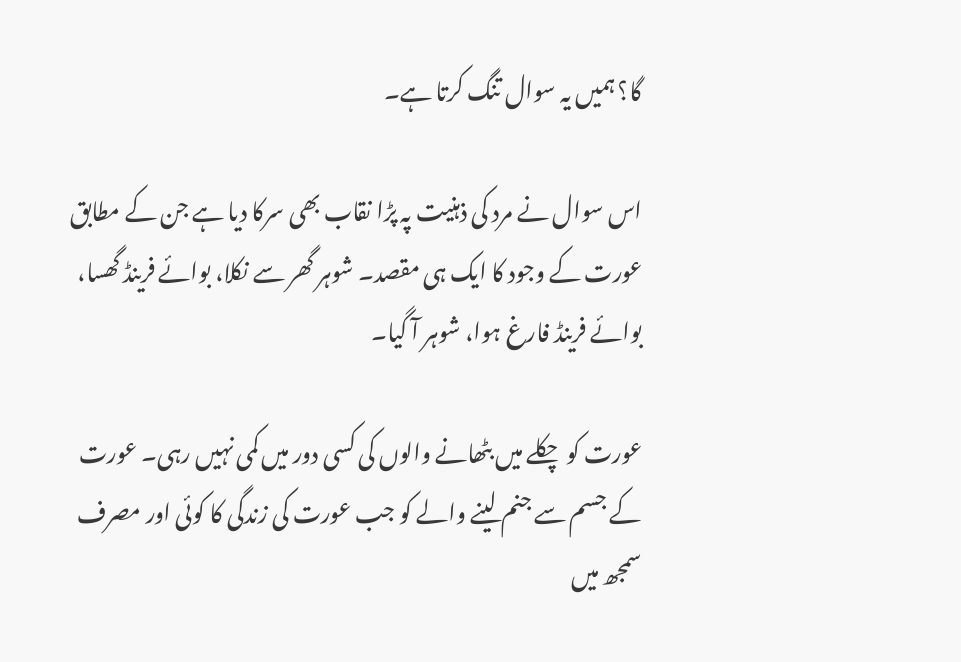گا؟ ہمیں یہ سوال تنگ کرتا ہے۔

اس سوال نے مرد کی ذہنیت پہ پڑا نقاب بھی سرکا دیا ہے جن کے مطابق عورت کے وجود کا ایک ہی مقصد۔ شوہر گھر سے نکلا، بوائے فرینڈ گھسا، بوائے فرینڈ فارغ ہوا، شوہر آ گیا۔

عورت کو چکلے میں بٹھانے والوں کی کسی دور میں کمی نہیں رہی۔ عورت کے جسم سے جنم لینے والے کو جب عورت کی زندگی کا کوئی اور مصرف سمجھ میں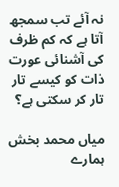نہ آئے تب سمجھ آتا ہے کہ کم ظرف کی آشنائی عورت ذات کو کیسے تار تار کر سکتی ہے؟

میاں محمد بخش ہمارے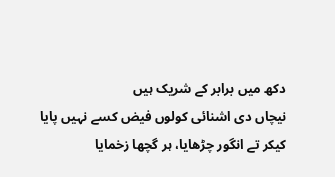دکھ میں برابر کے شریک ہیں
نیچاں دی اشنائی کولوں فیض کسے نہیں پایا
کیکر تے انگور چڑھایا، ہر گچھا زخمایا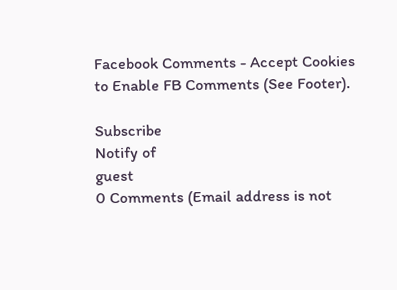Facebook Comments - Accept Cookies to Enable FB Comments (See Footer).

Subscribe
Notify of
guest
0 Comments (Email address is not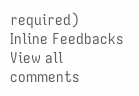required)
Inline Feedbacks
View all comments